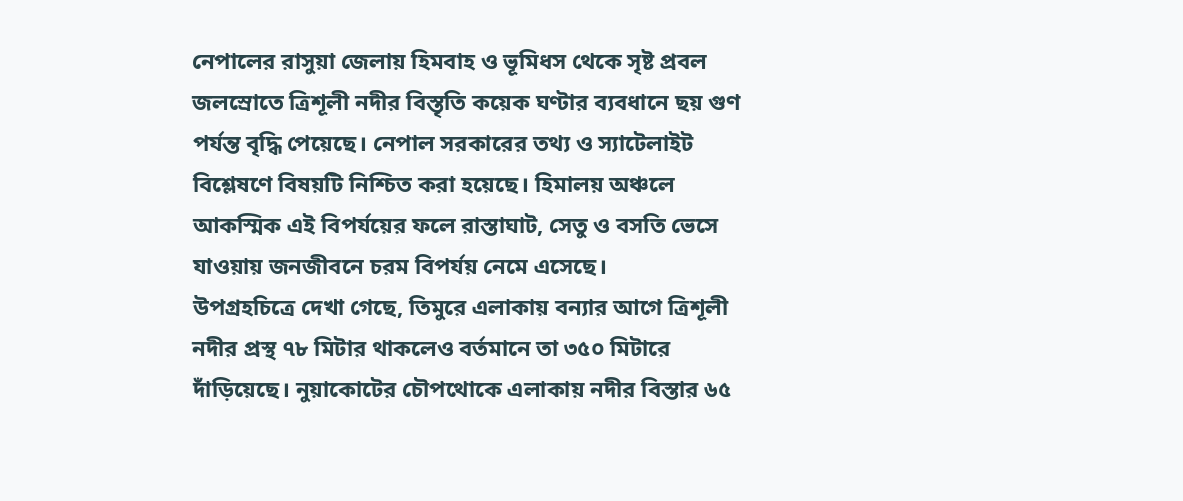নেপালের রাসুয়া জেলায় হিমবাহ ও ভূমিধস থেকে সৃষ্ট প্রবল জলস্রোতে ত্রিশূলী নদীর বিস্তৃতি কয়েক ঘণ্টার ব্যবধানে ছয় গুণ পর্যন্ত বৃদ্ধি পেয়েছে। নেপাল সরকারের তথ্য ও স্যাটেলাইট বিশ্লেষণে বিষয়টি নিশ্চিত করা হয়েছে। হিমালয় অঞ্চলে আকস্মিক এই বিপর্যয়ের ফলে রাস্তাঘাট, সেতু ও বসতি ভেসে যাওয়ায় জনজীবনে চরম বিপর্যয় নেমে এসেছে।
উপগ্রহচিত্রে দেখা গেছে, তিমুরে এলাকায় বন্যার আগে ত্রিশূলী নদীর প্রস্থ ৭৮ মিটার থাকলেও বর্তমানে তা ৩৫০ মিটারে দাঁড়িয়েছে। নুয়াকোটের চৌপথোকে এলাকায় নদীর বিস্তার ৬৫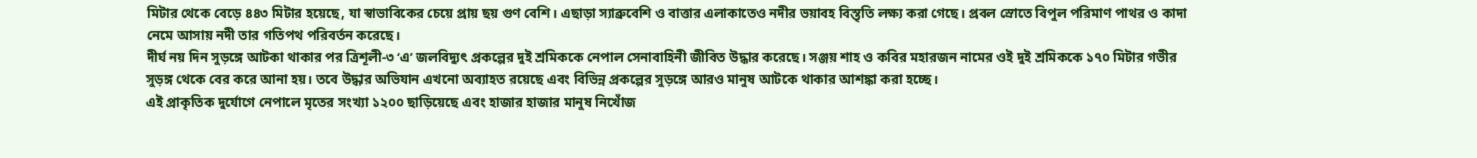মিটার থেকে বেড়ে ৪৪৩ মিটার হয়েছে, যা স্বাভাবিকের চেয়ে প্রায় ছয় গুণ বেশি। এছাড়া স্যাব্রুবেশি ও বাত্তার এলাকাতেও নদীর ভয়াবহ বিস্তৃতি লক্ষ্য করা গেছে। প্রবল স্রোতে বিপুল পরিমাণ পাথর ও কাদা নেমে আসায় নদী তার গতিপথ পরিবর্তন করেছে।
দীর্ঘ নয় দিন সুড়ঙ্গে আটকা থাকার পর ত্রিশূলী-৩ ‘এ’ জলবিদ্যুৎ প্রকল্পের দুই শ্রমিককে নেপাল সেনাবাহিনী জীবিত উদ্ধার করেছে। সঞ্জয় শাহ ও কবির মহারজন নামের ওই দুই শ্রমিককে ১৭০ মিটার গভীর সুড়ঙ্গ থেকে বের করে আনা হয়। তবে উদ্ধার অভিযান এখনো অব্যাহত রয়েছে এবং বিভিন্ন প্রকল্পের সুড়ঙ্গে আরও মানুষ আটকে থাকার আশঙ্কা করা হচ্ছে।
এই প্রাকৃতিক দুর্যোগে নেপালে মৃতের সংখ্যা ১২০০ ছাড়িয়েছে এবং হাজার হাজার মানুষ নিখোঁজ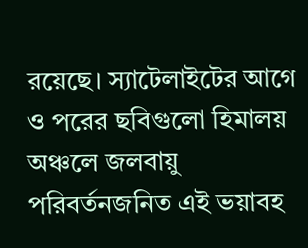রয়েছে। স্যাটেলাইটের আগে ও পরের ছবিগুলো হিমালয় অঞ্চলে জলবায়ু পরিবর্তনজনিত এই ভয়াবহ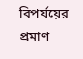বিপর্যয়ের প্রমাণ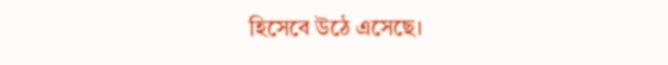হিসেবে উঠে এসেছে।